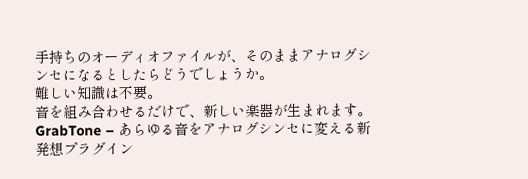手持ちのオーディオファイルが、そのままアナログシンセになるとしたらどうでしょうか。
難しい知識は不要。
音を組み合わせるだけで、新しい楽器が生まれます。
GrabTone – あらゆる音をアナログシンセに変える新発想プラグイン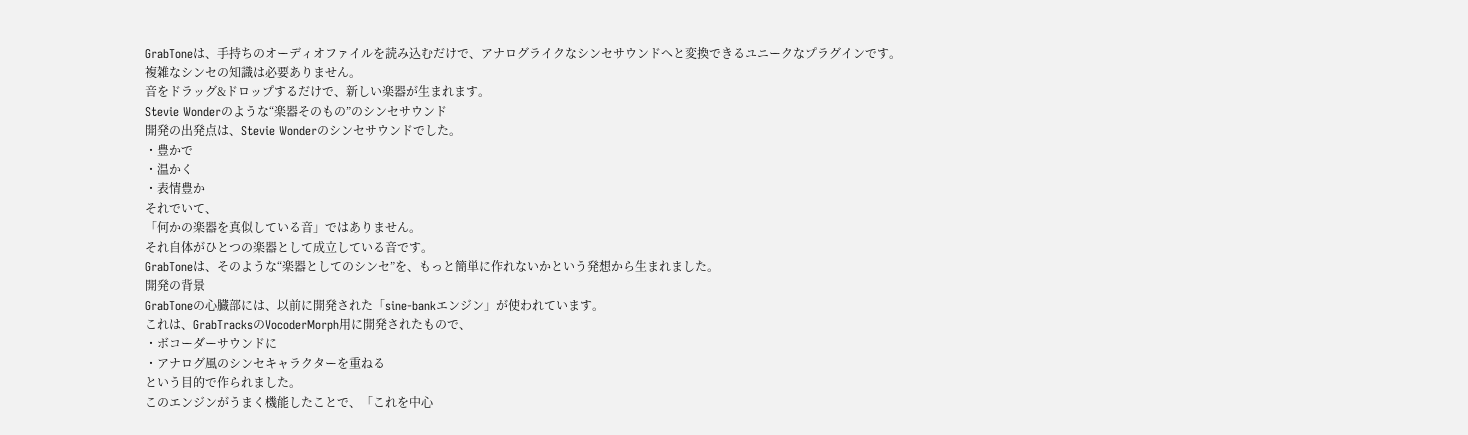GrabToneは、手持ちのオーディオファイルを読み込むだけで、アナログライクなシンセサウンドへと変換できるユニークなプラグインです。
複雑なシンセの知識は必要ありません。
音をドラッグ&ドロップするだけで、新しい楽器が生まれます。
Stevie Wonderのような“楽器そのもの”のシンセサウンド
開発の出発点は、Stevie Wonderのシンセサウンドでした。
・豊かで
・温かく
・表情豊か
それでいて、
「何かの楽器を真似している音」ではありません。
それ自体がひとつの楽器として成立している音です。
GrabToneは、そのような“楽器としてのシンセ”を、もっと簡単に作れないかという発想から生まれました。
開発の背景
GrabToneの心臓部には、以前に開発された「sine-bankエンジン」が使われています。
これは、GrabTracksのVocoderMorph用に開発されたもので、
・ボコーダーサウンドに
・アナログ風のシンセキャラクターを重ねる
という目的で作られました。
このエンジンがうまく機能したことで、「これを中心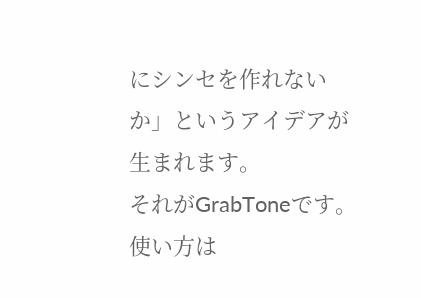にシンセを作れないか」というアイデアが生まれます。
それがGrabToneです。
使い方は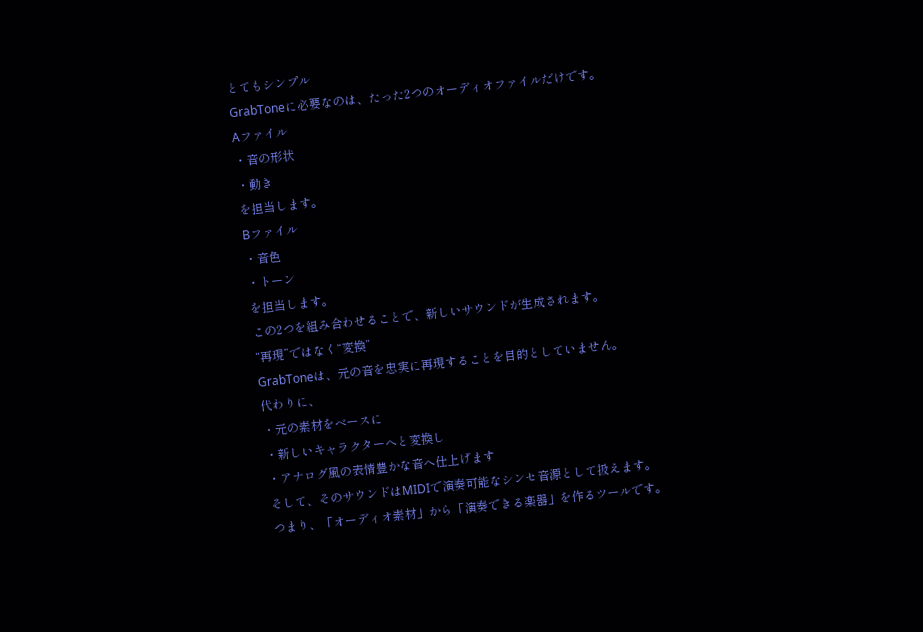とてもシンプル
GrabToneに必要なのは、たった2つのオーディオファイルだけです。
Aファイル
・音の形状
・動き
を担当します。
Bファイル
・音色
・トーン
を担当します。
この2つを組み合わせることで、新しいサウンドが生成されます。
“再現”ではなく“変換”
GrabToneは、元の音を忠実に再現することを目的としていません。
代わりに、
・元の素材をベースに
・新しいキャラクターへと変換し
・アナログ風の表情豊かな音へ仕上げます
そして、そのサウンドはMIDIで演奏可能なシンセ音源として扱えます。
つまり、「オーディオ素材」から「演奏できる楽器」を作るツールです。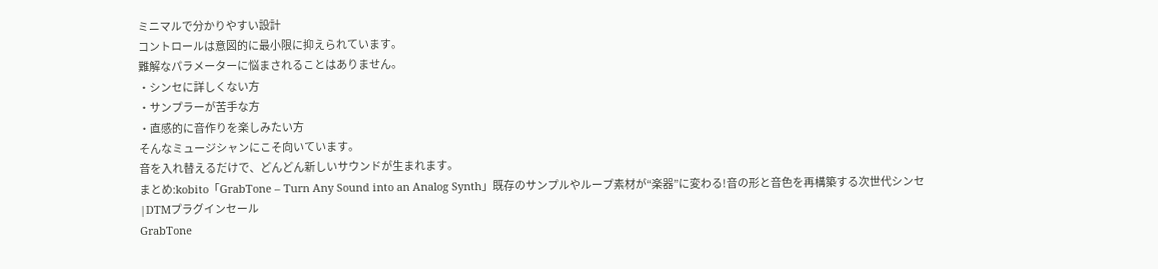ミニマルで分かりやすい設計
コントロールは意図的に最小限に抑えられています。
難解なパラメーターに悩まされることはありません。
・シンセに詳しくない方
・サンプラーが苦手な方
・直感的に音作りを楽しみたい方
そんなミュージシャンにこそ向いています。
音を入れ替えるだけで、どんどん新しいサウンドが生まれます。
まとめ:kobito「GrabTone – Turn Any Sound into an Analog Synth」既存のサンプルやループ素材が“楽器”に変わる!音の形と音色を再構築する次世代シンセ|DTMプラグインセール
GrabTone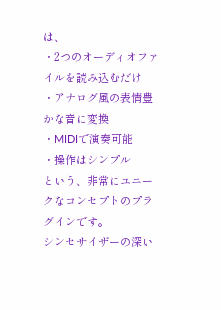は、
・2つのオーディオファイルを読み込むだけ
・アナログ風の表情豊かな音に変換
・MIDIで演奏可能
・操作はシンプル
という、非常にユニークなコンセプトのプラグインです。
シンセサイザーの深い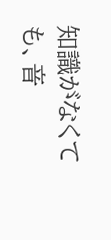知識がなくても、音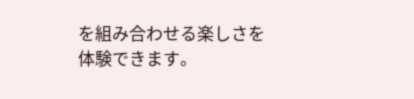を組み合わせる楽しさを体験できます。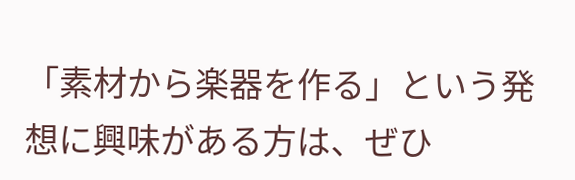「素材から楽器を作る」という発想に興味がある方は、ぜひ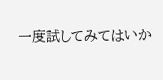一度試してみてはいか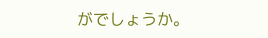がでしょうか。